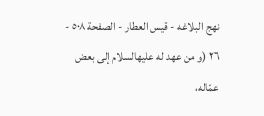نهج البلاغه - قيس العطار - الصفحة ٥٠٨ - ٢٦ (و من عهد له عليهالسلام إلى بعض عمّاله،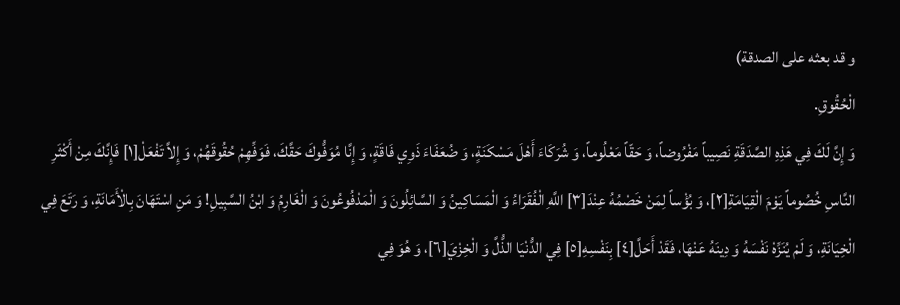و قد بعثه على الصدقة)
الْحُقُوقِ.
وَ إِنَّ لَكَ فِي هَذِهِ الصَّدَقَةِ نَصِيباً مَفْرُوضاً، وَ حَقّاً مَعْلُوماً، وَ شُرَكَاءَ أَهْلَ مَسْكَنَةٍ، وَ ضُعَفَاءَ ذَوِي فَاقَةٍ، وَ إِنَّا مُوَفُّوكَ حَقَّكَ، فَوَفِّهِمْ حُقُوقَهُمْ، وَ إِلاَّ تَفْعَلْ[١] فَإِنَّكَ مِنْ أَكْثَرِ النَّاسِ خُصُوماً يَوْمَ الْقِيَامَةِ[٢]، وَ بُؤْساً لِمَنْ خَصْمُهُ عِنْدَ[٣] اللَّهِ الْفُقَرَاءُ وَ الْمَسَاكِينُ وَ السَّائِلُونَ وَ الْمَدْفُوعُونَ وَ الْغَارِمُ وَ ابْنُ السَّبِيلِ! وَ مَنِ اسْتَهَانَ بِالْأَمَانَةِ، وَ رَتَعَ فِي الْخِيَانَةِ، وَ لَمْ يُنَزِّهْ نَفْسَهُ وَ دِينَهُ عَنْهَا، فَقَدْ أَحَلَّ[٤] بِنَفْسِهِ[٥] فِي الدُّنْيَا الذُّلَّ وَ الْخِزْيَ[٦]، وَ هُوَ فِي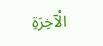الْآخِرَةِ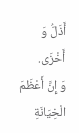أَذَلُّ وَ أَخْزَى.
وَ إِنَّ أَعْظَمَ الْخِيَانَةِ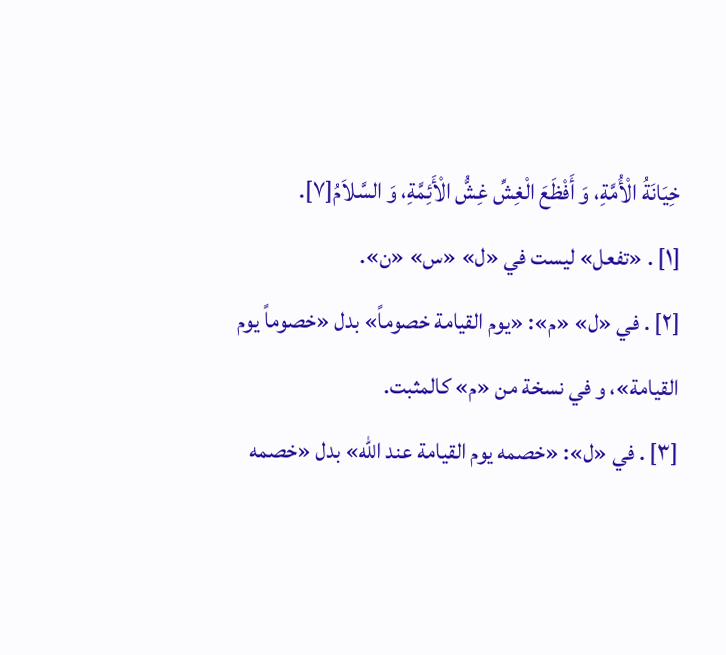خِيَانَةُ الْأُمَّةِ، وَ أَفْظَعَ الْغِشِّ غِشُّ الْأَئِمَّةِ، وَ السَّلاَمُ[٧].
[١] . «تفعل» ليست في «ل» «س» «ن».
[٢] . في «ل» «م»: «يوم القيامة خصوماً» بدل «خصوماً يوم القيامة»، و في نسخة من «م» كالمثبت.
[٣] . في «ل»: «خصمه يوم القيامة عند الله» بدل «خصمه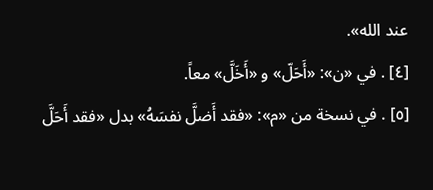عند الله».
[٤] . في «ن»: «أَحَلّ» و «أَخَلَّ» معاً.
[٥] . في نسخة من «م»: «فقد أَضلَّ نفسَهُ» بدل «فقد أَحَلَّ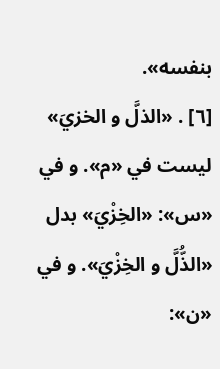بنفسه».
[٦] . «الذلَّ و الخزيَ» ليست في «م». و في «س»: «الخِزْيَ» بدل «الذُّلَّ و الخِزْيَ». و في «ن»: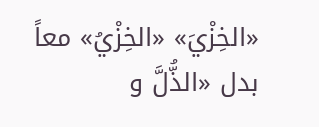«الخِزْيَ» «الخِزْيُ» معاً بدل «الذُّلَّ و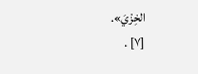الخِزْيَ».
[٧] .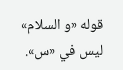قوله «و السلام» ليس في «س».